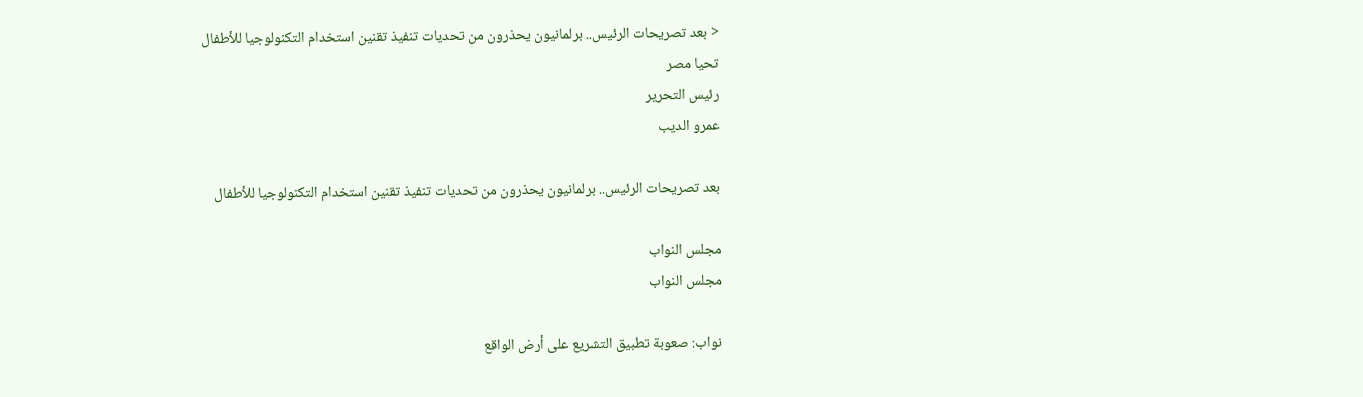< بعد تصريحات الرئيس.. برلمانيون يحذرون من تحديات تنفيذ تقنين استخدام التكنولوجيا للأطفال
تحيا مصر
رئيس التحرير
عمرو الديب

بعد تصريحات الرئيس.. برلمانيون يحذرون من تحديات تنفيذ تقنين استخدام التكنولوجيا للأطفال

مجلس النواب
مجلس النواب

نواب: صعوبة تطبيق التشريع على أرض الواقع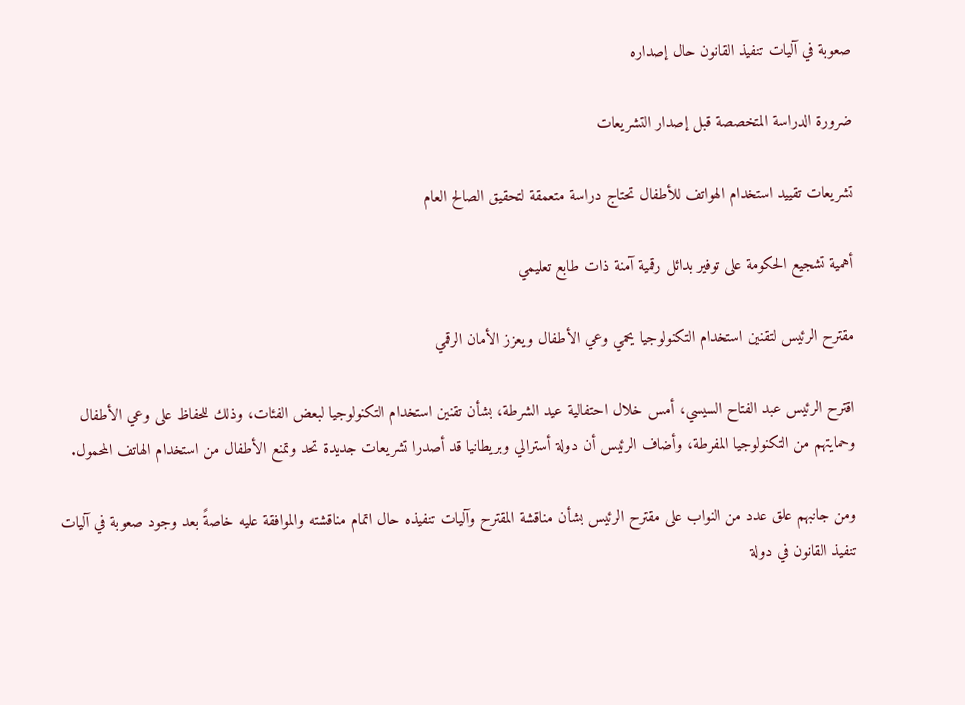صعوبة في آليات تنفيذ القانون حال إصداره

ضرورة الدراسة المتخصصة قبل إصدار التشريعات

تشريعات تقييد استخدام الهواتف للأطفال تحتاج دراسة متعمقة لتحقيق الصالح العام

أهمية تشجيع الحكومة على توفير بدائل رقمية آمنة ذات طابع تعليمي

مقترح الرئيس لتقنين استخدام التكنولوجيا يحمي وعي الأطفال ويعزز الأمان الرقمي

اقترح الرئيس عبد الفتاح السيسي، أمس خلال احتفالية عيد الشرطة، بشأن تقنين استخدام التكنولوجيا لبعض الفئات، وذلك للحفاظ على وعي الأطفال وحمايتهم من التكنولوجيا المفرطة، وأضاف الرئيس أن دولة أسترالي وبريطانيا قد أصدرا تشريعات جديدة تحد وتمنع الأطفال من استخدام الهاتف المحمول.

ومن جانبهم علق عدد من النواب على مقترح الرئيس بشأن مناقشة المقترح وآليات تنفيذه حال اتمام مناقشته والموافقة عليه خاصةً بعد وجود صعوبة في آليات تنفيذ القانون في دولة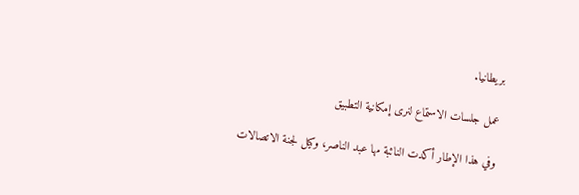بريطانيا.

عمل جلسات الاستماع لنرى إمكانية التطبيق

وفي هذا الإطار أكدت النائبة مها عبد الناصر، وكيل لجنة الاتصالات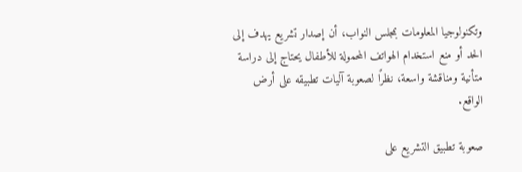وتكنولوجيا المعلومات بمجلس النواب، أن إصدار تشريع يهدف إلى الحد أو منع استخدام الهواتف المحمولة للأطفال يحتاج إلى دراسة متأنية ومناقشة واسعة، نظرًا لصعوبة آليات تطبيقه على أرض الواقع.

صعوبة تطبيق التشريع على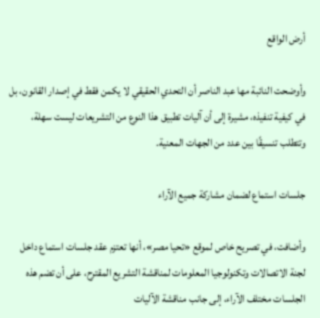أرض الواقع

وأوضحت النائبة مها عبد الناصر أن التحدي الحقيقي لا يكمن فقط في إصدار القانون، بل في كيفية تنفيذه، مشيرة إلى أن آليات تطبيق هذا النوع من التشريعات ليست سهلة، وتتطلب تنسيقًا بين عدد من الجهات المعنية.

جلسات استماع لضمان مشاركة جميع الآراء

وأضافت، في تصريح خاص لموقع «تحيا مصر»، أنها تعتزم عقد جلسات استماع داخل لجنة الاتصالات وتكنولوجيا المعلومات لمناقشة التشريع المقترح، على أن تضم هذه الجلسات مختلف الآراء، إلى جانب مناقشة الآليات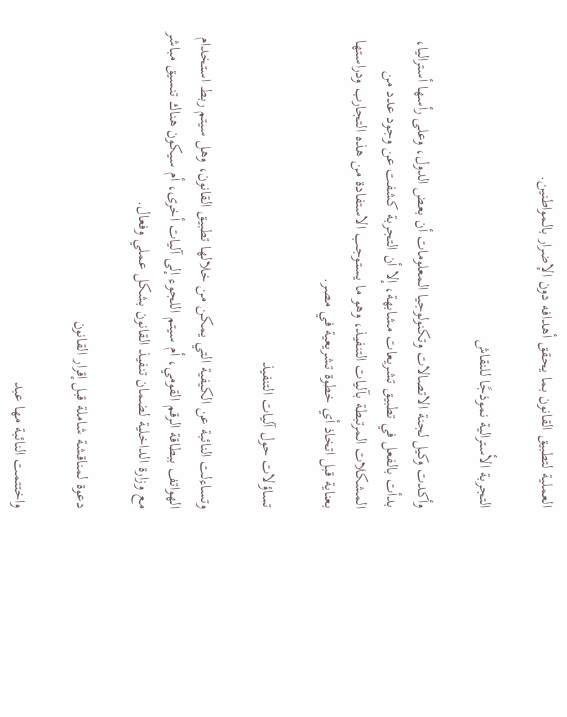العملية لتطبيق القانون بما يحقق أهدافه دون الإضرار بالمواطنين.

التجربة الأسترالية نموذجًا للنقاش

وأكدت وكيل لجنة الاتصالات وتكنولوجيا المعلومات أن بعض الدول، وعلى رأسها أستراليا، بدأت بالفعل في تطبيق تشريعات مشابهة، إلا أن التجربة كشفت عن وجود عدد من المشكلات المرتبطة بآليات التنفيذ، وهو ما يستوجب الاستفادة من هذه التجارب ودراستها بعناية قبل اتخاذ أي خطوة تشريعية في مصر.

تساؤلات حول آليات التنفيذ

وتساءلت النائبة عن الكيفية التي يمكن من خلالها تطبيق القانون، وهل سيتم ربط استخدام الهواتف ببطاقة الرقم القومي، أم سيتم اللجوء إلى آليات أخرى، أم سيكون هناك تنسيق مباشر مع وزارة الداخلية لضمان تنفيذ القانون بشكل عملي وفعال.

دعوة لمناقشة شاملة قبل إقرار القانون

واختتمت النائبة مها عبد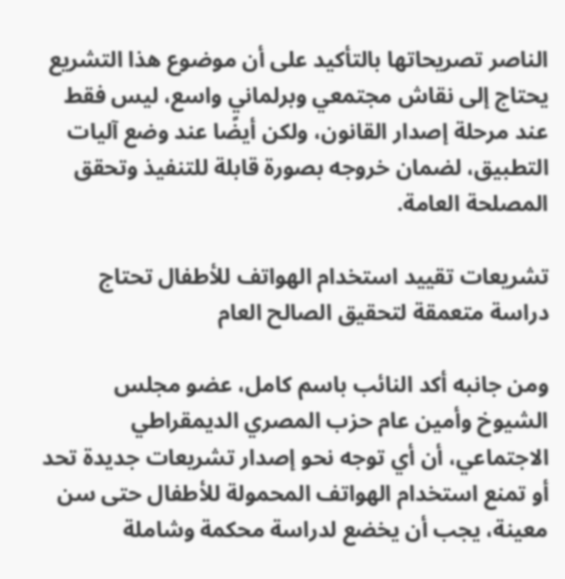الناصر تصريحاتها بالتأكيد على أن موضوع هذا التشريع يحتاج إلى نقاش مجتمعي وبرلماني واسع، ليس فقط عند مرحلة إصدار القانون، ولكن أيضًا عند وضع آليات التطبيق، لضمان خروجه بصورة قابلة للتنفيذ وتحقق المصلحة العامة.

تشريعات تقييد استخدام الهواتف للأطفال تحتاج دراسة متعمقة لتحقيق الصالح العام

ومن جانبه أكد النائب باسم كامل، عضو مجلس الشيوخ وأمين عام حزب المصري الديمقراطي الاجتماعي، أن أي توجه نحو إصدار تشريعات جديدة تحد أو تمنع استخدام الهواتف المحمولة للأطفال حتى سن معينة، يجب أن يخضع لدراسة محكمة وشاملة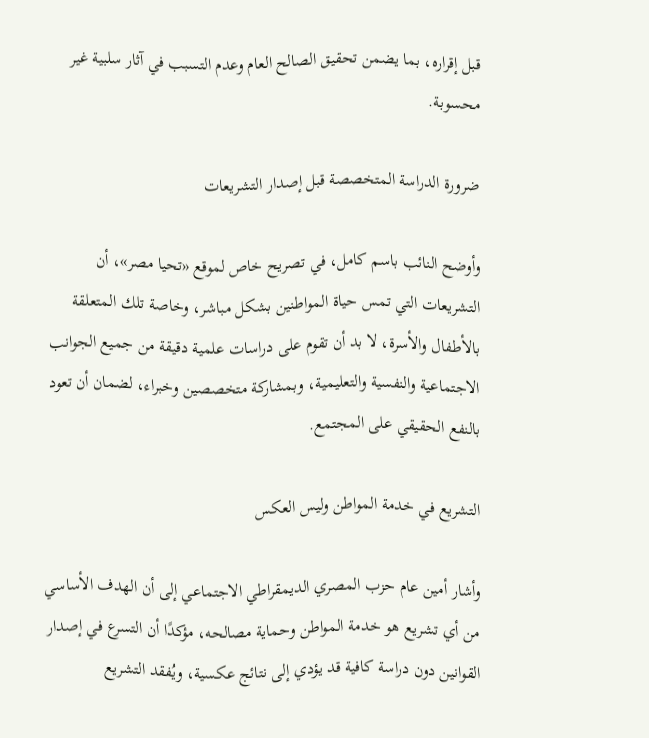قبل إقراره، بما يضمن تحقيق الصالح العام وعدم التسبب في آثار سلبية غير محسوبة.

ضرورة الدراسة المتخصصة قبل إصدار التشريعات

وأوضح النائب باسم كامل، في تصريح خاص لموقع «تحيا مصر»، أن التشريعات التي تمس حياة المواطنين بشكل مباشر، وخاصة تلك المتعلقة بالأطفال والأسرة، لا بد أن تقوم على دراسات علمية دقيقة من جميع الجوانب الاجتماعية والنفسية والتعليمية، وبمشاركة متخصصين وخبراء، لضمان أن تعود بالنفع الحقيقي على المجتمع.

التشريع في خدمة المواطن وليس العكس

وأشار أمين عام حزب المصري الديمقراطي الاجتماعي إلى أن الهدف الأساسي من أي تشريع هو خدمة المواطن وحماية مصالحه، مؤكدًا أن التسرع في إصدار القوانين دون دراسة كافية قد يؤدي إلى نتائج عكسية، ويُفقد التشريع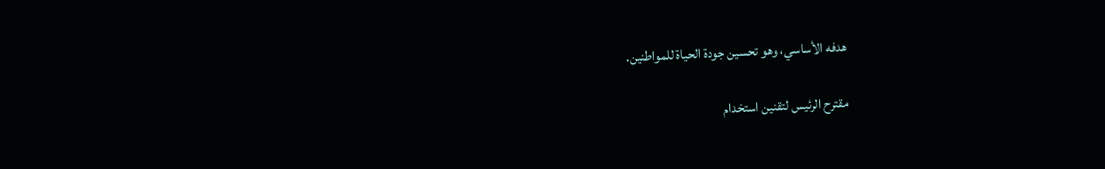هدفه الأساسي، وهو تحسين جودة الحياة للمواطنين.

مقترح الرئيس لتقنين استخدام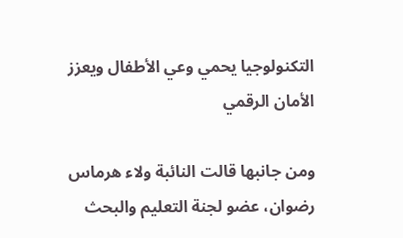التكنولوجيا يحمي وعي الأطفال ويعزز الأمان الرقمي

ومن جانبها قالت النائبة ولاء هرماس رضوان، عضو لجنة التعليم والبحث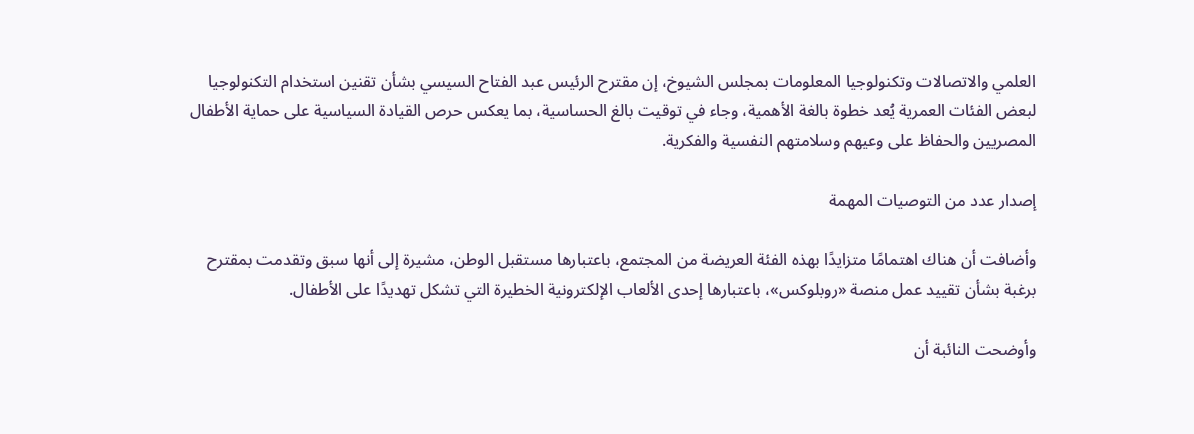العلمي والاتصالات وتكنولوجيا المعلومات بمجلس الشيوخ، إن مقترح الرئيس عبد الفتاح السيسي بشأن تقنين استخدام التكنولوجيا لبعض الفئات العمرية يُعد خطوة بالغة الأهمية، وجاء في توقيت بالغ الحساسية، بما يعكس حرص القيادة السياسية على حماية الأطفال المصريين والحفاظ على وعيهم وسلامتهم النفسية والفكرية.

إصدار عدد من التوصيات المهمة

وأضافت أن هناك اهتمامًا متزايدًا بهذه الفئة العريضة من المجتمع، باعتبارها مستقبل الوطن، مشيرة إلى أنها سبق وتقدمت بمقترح برغبة بشأن تقييد عمل منصة «روبلوكس»، باعتبارها إحدى الألعاب الإلكترونية الخطيرة التي تشكل تهديدًا على الأطفال.

وأوضحت النائبة أن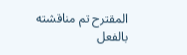المقترح تم مناقشته بالفعل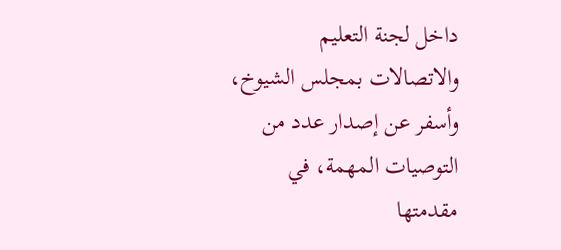داخل لجنة التعليم والاتصالات بمجلس الشيوخ، وأسفر عن إصدار عدد من التوصيات المهمة، في مقدمتها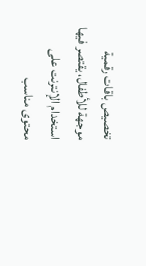تخصيص باقات رقمية موجهة للأطفال، يقتصر فيها استخدام الإنترنت على محتوى مناسب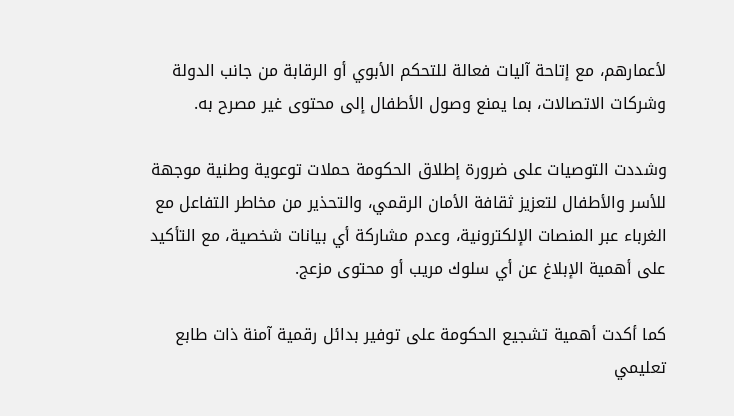لأعمارهم، مع إتاحة آليات فعالة للتحكم الأبوي أو الرقابة من جانب الدولة وشركات الاتصالات، بما يمنع وصول الأطفال إلى محتوى غير مصرح به.

وشددت التوصيات على ضرورة إطلاق الحكومة حملات توعوية وطنية موجهة للأسر والأطفال لتعزيز ثقافة الأمان الرقمي، والتحذير من مخاطر التفاعل مع الغرباء عبر المنصات الإلكترونية، وعدم مشاركة أي بيانات شخصية، مع التأكيد على أهمية الإبلاغ عن أي سلوك مريب أو محتوى مزعج.

كما أكدت أهمية تشجيع الحكومة على توفير بدائل رقمية آمنة ذات طابع تعليمي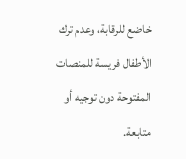خاضع للرقابة، وعدم ترك الأطفال فريسة للمنصات المفتوحة دون توجيه أو متابعة.